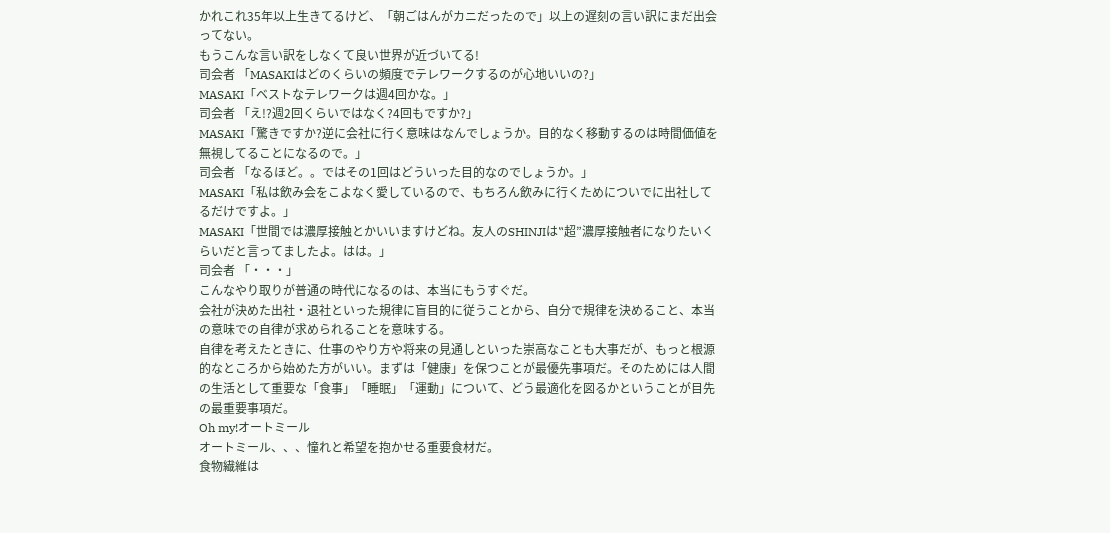かれこれ35年以上生きてるけど、「朝ごはんがカニだったので」以上の遅刻の言い訳にまだ出会ってない。
もうこんな言い訳をしなくて良い世界が近づいてる!
司会者 「MASAKIはどのくらいの頻度でテレワークするのが心地いいの?」
MASAKI「ベストなテレワークは週4回かな。」
司会者 「え!?週2回くらいではなく?4回もですか?」
MASAKI「驚きですか?逆に会社に行く意味はなんでしょうか。目的なく移動するのは時間価値を無視してることになるので。」
司会者 「なるほど。。ではその1回はどういった目的なのでしょうか。」
MASAKI「私は飲み会をこよなく愛しているので、もちろん飲みに行くためについでに出社してるだけですよ。」
MASAKI「世間では濃厚接触とかいいますけどね。友人のSHINJIは‟超”濃厚接触者になりたいくらいだと言ってましたよ。はは。」
司会者 「・・・」
こんなやり取りが普通の時代になるのは、本当にもうすぐだ。
会社が決めた出社・退社といった規律に盲目的に従うことから、自分で規律を決めること、本当の意味での自律が求められることを意味する。
自律を考えたときに、仕事のやり方や将来の見通しといった崇高なことも大事だが、もっと根源的なところから始めた方がいい。まずは「健康」を保つことが最優先事項だ。そのためには人間の生活として重要な「食事」「睡眠」「運動」について、どう最適化を図るかということが目先の最重要事項だ。
Oh my!オートミール
オートミール、、、憧れと希望を抱かせる重要食材だ。
食物繊維は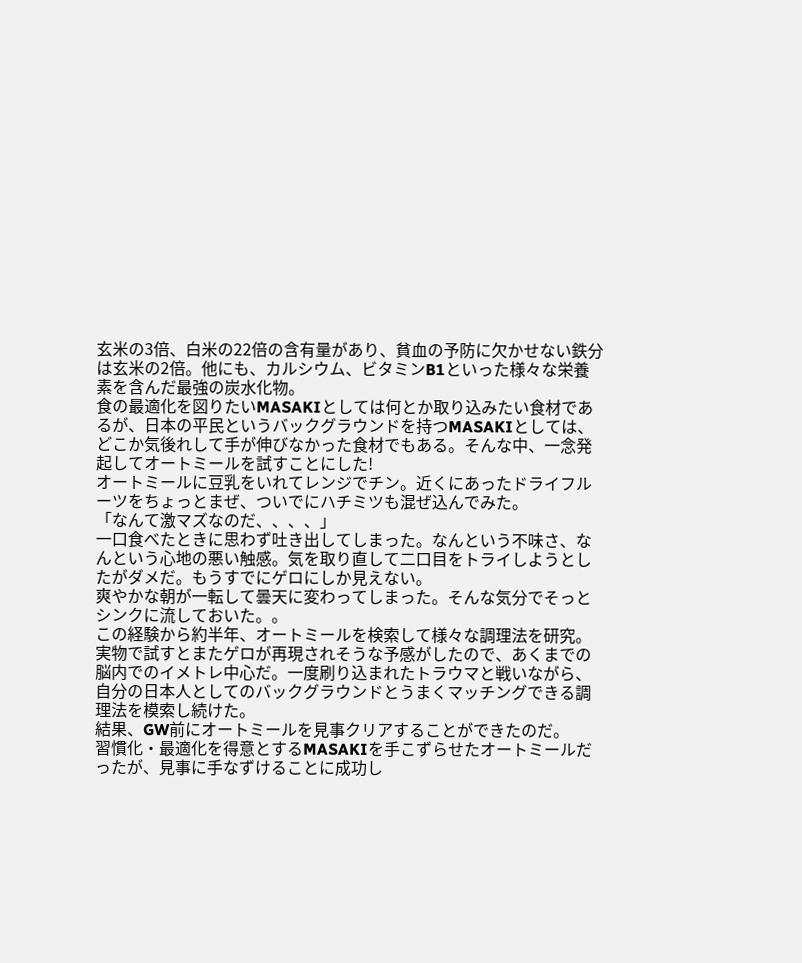玄米の3倍、白米の22倍の含有量があり、貧血の予防に欠かせない鉄分は玄米の2倍。他にも、カルシウム、ビタミンB1といった様々な栄養素を含んだ最強の炭水化物。
食の最適化を図りたいMASAKIとしては何とか取り込みたい食材であるが、日本の平民というバックグラウンドを持つMASAKIとしては、どこか気後れして手が伸びなかった食材でもある。そんな中、一念発起してオートミールを試すことにした!
オートミールに豆乳をいれてレンジでチン。近くにあったドライフルーツをちょっとまぜ、ついでにハチミツも混ぜ込んでみた。
「なんて激マズなのだ、、、、」
一口食べたときに思わず吐き出してしまった。なんという不味さ、なんという心地の悪い触感。気を取り直して二口目をトライしようとしたがダメだ。もうすでにゲロにしか見えない。
爽やかな朝が一転して曇天に変わってしまった。そんな気分でそっとシンクに流しておいた。。
この経験から約半年、オートミールを検索して様々な調理法を研究。
実物で試すとまたゲロが再現されそうな予感がしたので、あくまでの脳内でのイメトレ中心だ。一度刷り込まれたトラウマと戦いながら、自分の日本人としてのバックグラウンドとうまくマッチングできる調理法を模索し続けた。
結果、GW前にオートミールを見事クリアすることができたのだ。
習慣化・最適化を得意とするMASAKIを手こずらせたオートミールだったが、見事に手なずけることに成功し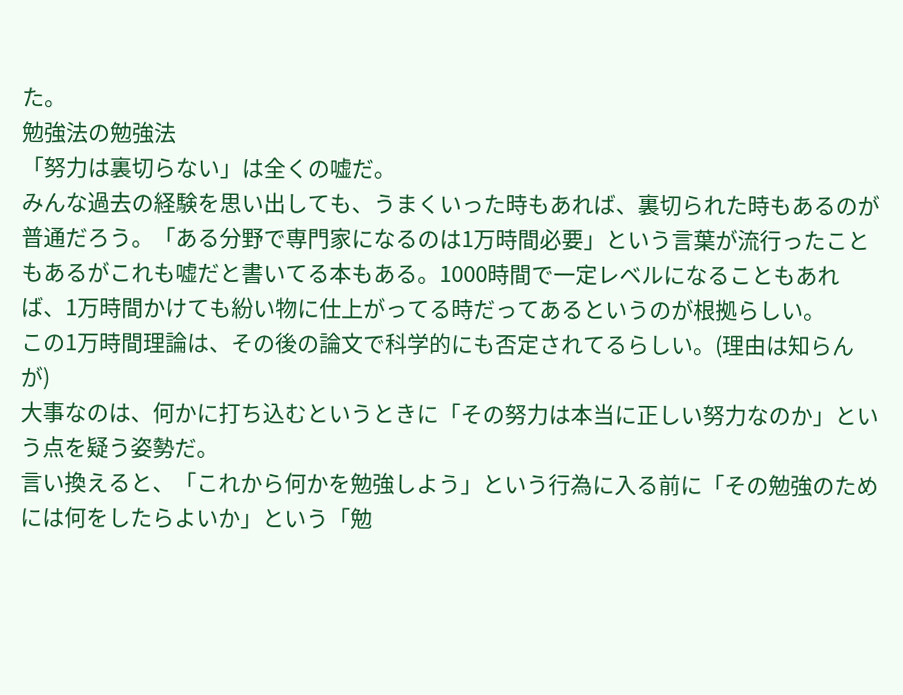た。
勉強法の勉強法
「努力は裏切らない」は全くの嘘だ。
みんな過去の経験を思い出しても、うまくいった時もあれば、裏切られた時もあるのが普通だろう。「ある分野で専門家になるのは1万時間必要」という言葉が流行ったこともあるがこれも嘘だと書いてる本もある。1000時間で一定レベルになることもあれば、1万時間かけても紛い物に仕上がってる時だってあるというのが根拠らしい。
この1万時間理論は、その後の論文で科学的にも否定されてるらしい。(理由は知らんが)
大事なのは、何かに打ち込むというときに「その努力は本当に正しい努力なのか」という点を疑う姿勢だ。
言い換えると、「これから何かを勉強しよう」という行為に入る前に「その勉強のためには何をしたらよいか」という「勉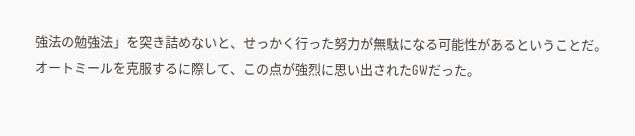強法の勉強法」を突き詰めないと、せっかく行った努力が無駄になる可能性があるということだ。
オートミールを克服するに際して、この点が強烈に思い出されたGWだった。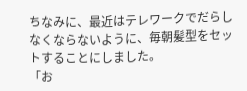ちなみに、最近はテレワークでだらしなくならないように、毎朝髪型をセットすることにしました。
「お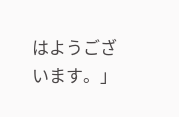はようございます。」